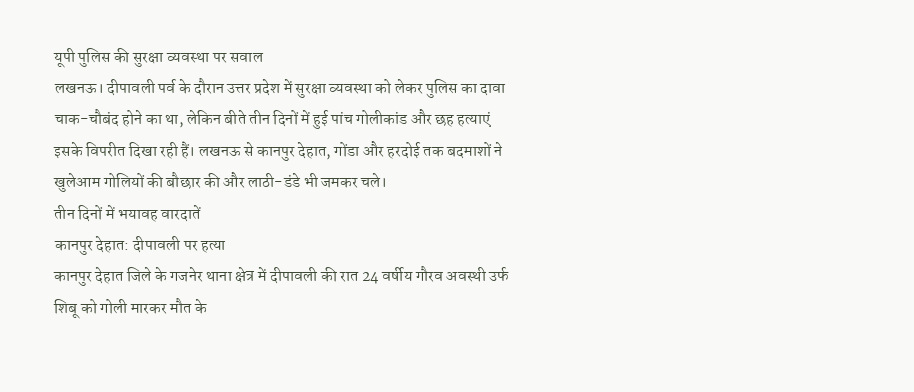यूपी पुलिस की सुरक्षा व्यवस्था पर सवाल
लखनऊ। दीपावली पर्व के दौरान उत्तर प्रदेश में सुरक्षा व्यवस्था को लेकर पुलिस का दावा चाक-चौबंद होने का था, लेकिन बीते तीन दिनों में हुई पांच गोलीकांड और छह हत्याएं इसके विपरीत दिखा रही हैं। लखनऊ से कानपुर देहात, गोंडा और हरदोई तक बदमाशों ने खुलेआम गोलियों की बौछार की और लाठी-डंडे भी जमकर चले।
तीन दिनों में भयावह वारदातें
कानपुर देहात: दीपावली पर हत्या
कानपुर देहात जिले के गजनेर थाना क्षेत्र में दीपावली की रात 24 वर्षीय गौरव अवस्थी उर्फ शिबू को गोली मारकर मौत के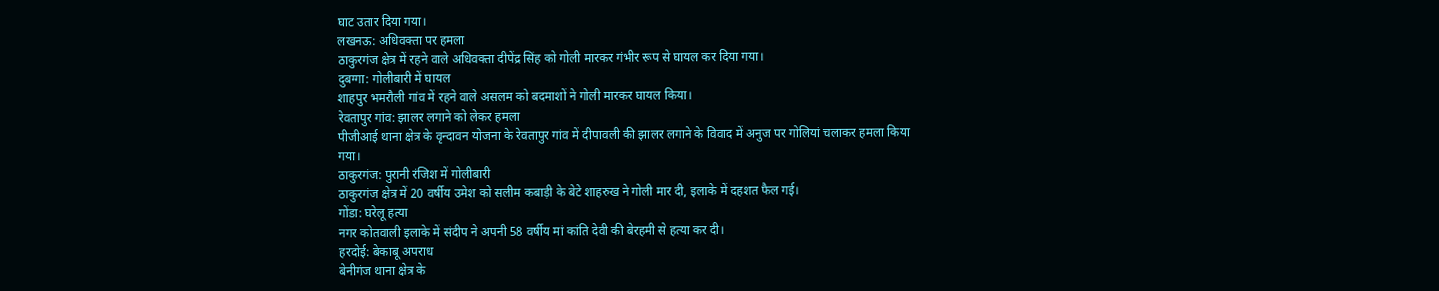घाट उतार दिया गया।
लखनऊ: अधिवक्ता पर हमला
ठाकुरगंज क्षेत्र में रहने वाले अधिवक्ता दीपेंद्र सिंह को गोली मारकर गंभीर रूप से घायल कर दिया गया।
दुबग्गा: गोलीबारी में घायल
शाहपुर भमरौली गांव में रहने वाले असलम को बदमाशों ने गोली मारकर घायल किया।
रेवतापुर गांव: झालर लगाने को लेकर हमला
पीजीआई थाना क्षेत्र के वृन्दावन योजना के रेवतापुर गांव में दीपावली की झालर लगाने के विवाद में अनुज पर गोलियां चलाकर हमला किया गया।
ठाकुरगंज: पुरानी रंजिश में गोलीबारी
ठाकुरगंज क्षेत्र में 20 वर्षीय उमेश को सलीम कबाड़ी के बेटे शाहरुख ने गोली मार दी, इलाके में दहशत फैल गई।
गोंडा: घरेलू हत्या
नगर कोतवाली इलाके में संदीप ने अपनी 58 वर्षीय मां कांति देवी की बेरहमी से हत्या कर दी।
हरदोई: बेकाबू अपराध
बेनीगंज थाना क्षेत्र के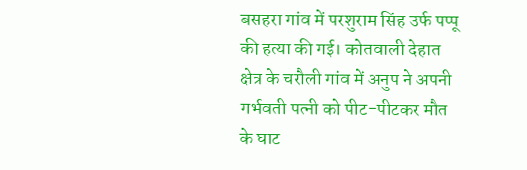बसहरा गांव में परशुराम सिंह उर्फ पप्पू की हत्या की गई। कोतवाली देहात क्षेत्र के चरौली गांव में अनुप ने अपनी गर्भवती पत्नी को पीट-पीटकर मौत के घाट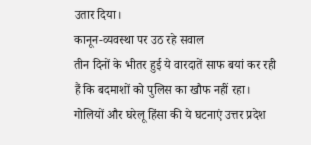उतार दिया।
कानून-व्यवस्था पर उठ रहे सवाल
तीन दिनों के भीतर हुई ये वारदातें साफ बयां कर रही हैं कि बदमाशों को पुलिस का खौफ नहीं रहा। गोलियों और घरेलू हिंसा की ये घटनाएं उत्तर प्रदेश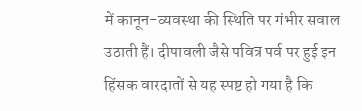में कानून-व्यवस्था की स्थिति पर गंभीर सवाल उठाती हैं। दीपावली जैसे पवित्र पर्व पर हुई इन हिंसक वारदातों से यह स्पष्ट हो गया है कि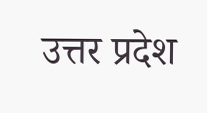उत्तर प्रदेश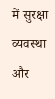में सुरक्षा व्यवस्था और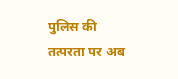पुलिस की तत्परता पर अब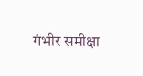गंभीर समीक्षा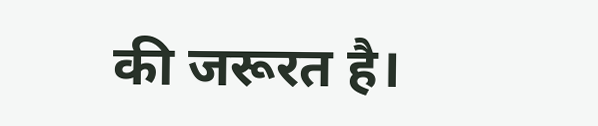की जरूरत है।